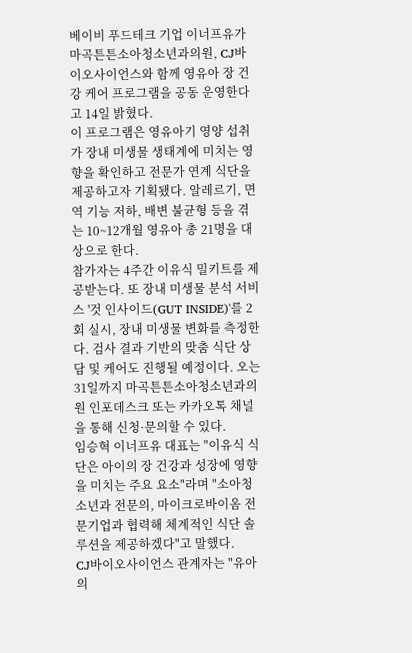베이비 푸드테크 기업 이너프유가 마곡튼튼소아청소년과의원, CJ바이오사이언스와 함께 영유아 장 건강 케어 프로그램을 공동 운영한다고 14일 밝혔다.
이 프로그램은 영유아기 영양 섭취가 장내 미생물 생태계에 미치는 영향을 확인하고 전문가 연계 식단을 제공하고자 기획됐다. 알레르기, 면역 기능 저하, 배변 불균형 등을 겪는 10~12개월 영유아 총 21명을 대상으로 한다.
참가자는 4주간 이유식 밀키트를 제공받는다. 또 장내 미생물 분석 서비스 '것 인사이드(GUT INSIDE)'를 2회 실시, 장내 미생물 변화를 측정한다. 검사 결과 기반의 맞춤 식단 상담 및 케어도 진행될 예정이다. 오는 31일까지 마곡튼튼소아청소년과의원 인포데스크 또는 카카오톡 채널을 통해 신청·문의할 수 있다.
임승혁 이너프유 대표는 "이유식 식단은 아이의 장 건강과 성장에 영향을 미치는 주요 요소"라며 "소아청소년과 전문의, 마이크로바이옴 전문기업과 협력해 체계적인 식단 솔루션을 제공하겠다"고 말했다.
CJ바이오사이언스 관계자는 "유아의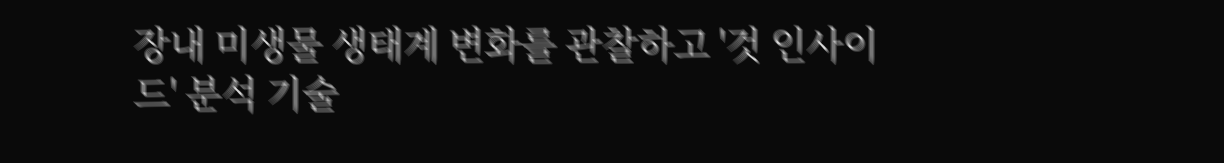장내 미생물 생태계 변화를 관찰하고 '것 인사이드' 분석 기술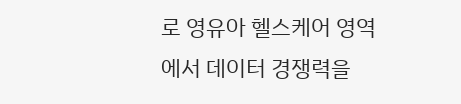로 영유아 헬스케어 영역에서 데이터 경쟁력을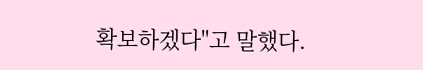확보하겠다"고 말했다.